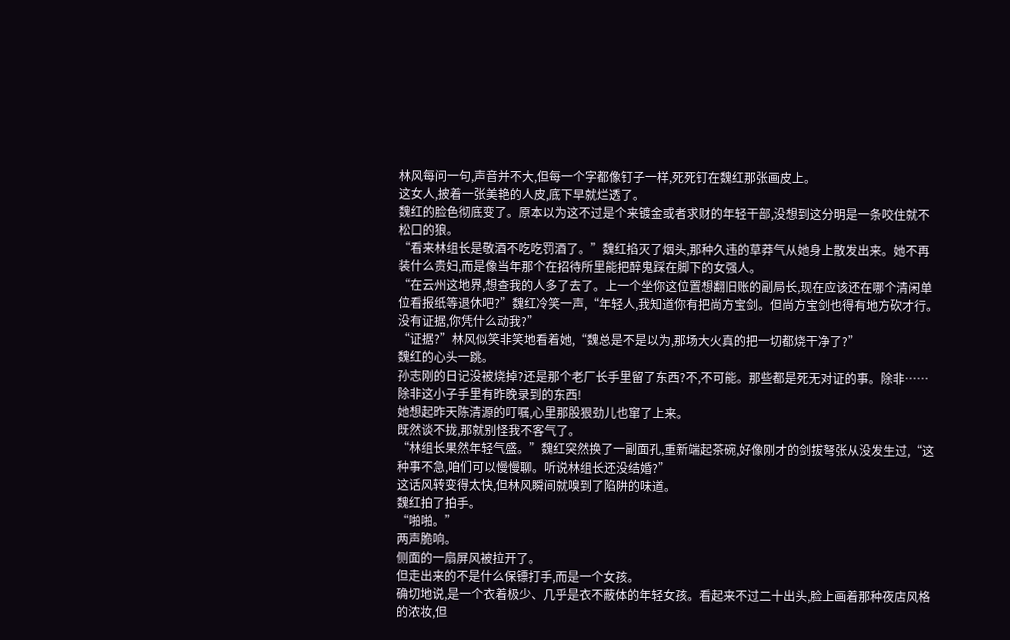林风每问一句,声音并不大,但每一个字都像钉子一样,死死钉在魏红那张画皮上。
这女人,披着一张美艳的人皮,底下早就烂透了。
魏红的脸色彻底变了。原本以为这不过是个来镀金或者求财的年轻干部,没想到这分明是一条咬住就不松口的狼。
“看来林组长是敬酒不吃吃罚酒了。”魏红掐灭了烟头,那种久违的草莽气从她身上散发出来。她不再装什么贵妇,而是像当年那个在招待所里能把醉鬼踩在脚下的女强人。
“在云州这地界,想查我的人多了去了。上一个坐你这位置想翻旧账的副局长,现在应该还在哪个清闲单位看报纸等退休吧?”魏红冷笑一声,“年轻人,我知道你有把尚方宝剑。但尚方宝剑也得有地方砍才行。没有证据,你凭什么动我?”
“证据?”林风似笑非笑地看着她,“魏总是不是以为,那场大火真的把一切都烧干净了?”
魏红的心头一跳。
孙志刚的日记没被烧掉?还是那个老厂长手里留了东西?不,不可能。那些都是死无对证的事。除非……
除非这小子手里有昨晚录到的东西!
她想起昨天陈清源的叮嘱,心里那股狠劲儿也窜了上来。
既然谈不拢,那就别怪我不客气了。
“林组长果然年轻气盛。”魏红突然换了一副面孔,重新端起茶碗,好像刚才的剑拔弩张从没发生过,“这种事不急,咱们可以慢慢聊。听说林组长还没结婚?”
这话风转变得太快,但林风瞬间就嗅到了陷阱的味道。
魏红拍了拍手。
“啪啪。”
两声脆响。
侧面的一扇屏风被拉开了。
但走出来的不是什么保镖打手,而是一个女孩。
确切地说,是一个衣着极少、几乎是衣不蔽体的年轻女孩。看起来不过二十出头,脸上画着那种夜店风格的浓妆,但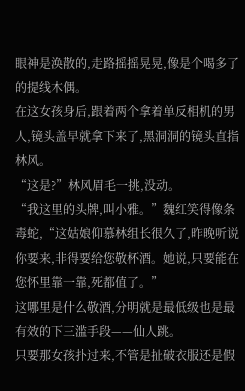眼神是涣散的,走路摇摇晃晃,像是个喝多了的提线木偶。
在这女孩身后,跟着两个拿着单反相机的男人,镜头盖早就拿下来了,黑洞洞的镜头直指林风。
“这是?”林风眉毛一挑,没动。
“我这里的头牌,叫小雅。”魏红笑得像条毒蛇,“这姑娘仰慕林组长很久了,昨晚听说你要来,非得要给您敬杯酒。她说,只要能在您怀里靠一靠,死都值了。”
这哪里是什么敬酒,分明就是最低级也是最有效的下三滥手段——仙人跳。
只要那女孩扑过来,不管是扯破衣服还是假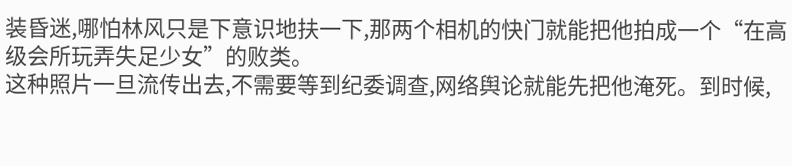装昏迷,哪怕林风只是下意识地扶一下,那两个相机的快门就能把他拍成一个“在高级会所玩弄失足少女”的败类。
这种照片一旦流传出去,不需要等到纪委调查,网络舆论就能先把他淹死。到时候,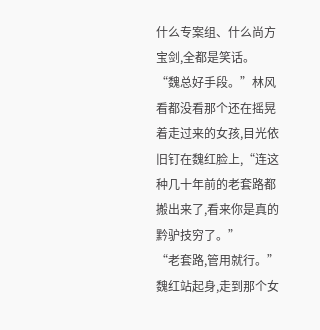什么专案组、什么尚方宝剑,全都是笑话。
“魏总好手段。”林风看都没看那个还在摇晃着走过来的女孩,目光依旧钉在魏红脸上,“连这种几十年前的老套路都搬出来了,看来你是真的黔驴技穷了。”
“老套路,管用就行。”魏红站起身,走到那个女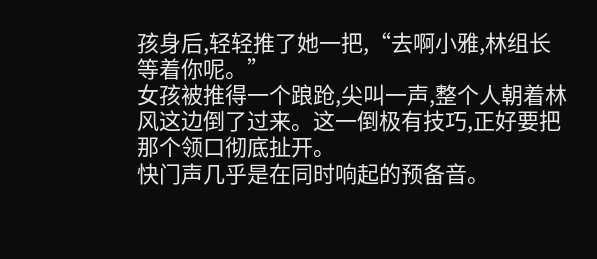孩身后,轻轻推了她一把,“去啊小雅,林组长等着你呢。”
女孩被推得一个踉跄,尖叫一声,整个人朝着林风这边倒了过来。这一倒极有技巧,正好要把那个领口彻底扯开。
快门声几乎是在同时响起的预备音。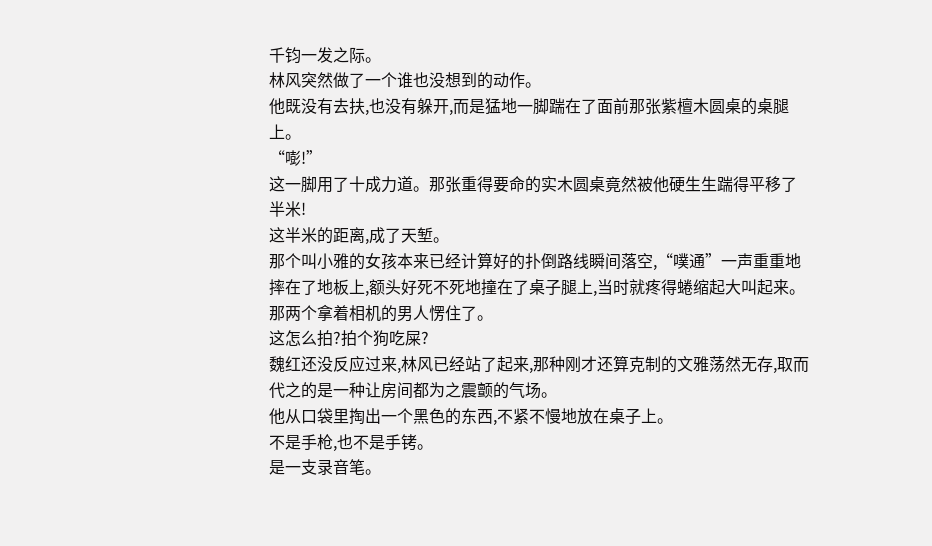千钧一发之际。
林风突然做了一个谁也没想到的动作。
他既没有去扶,也没有躲开,而是猛地一脚踹在了面前那张紫檀木圆桌的桌腿上。
“嘭!”
这一脚用了十成力道。那张重得要命的实木圆桌竟然被他硬生生踹得平移了半米!
这半米的距离,成了天堑。
那个叫小雅的女孩本来已经计算好的扑倒路线瞬间落空,“噗通”一声重重地摔在了地板上,额头好死不死地撞在了桌子腿上,当时就疼得蜷缩起大叫起来。
那两个拿着相机的男人愣住了。
这怎么拍?拍个狗吃屎?
魏红还没反应过来,林风已经站了起来,那种刚才还算克制的文雅荡然无存,取而代之的是一种让房间都为之震颤的气场。
他从口袋里掏出一个黑色的东西,不紧不慢地放在桌子上。
不是手枪,也不是手铐。
是一支录音笔。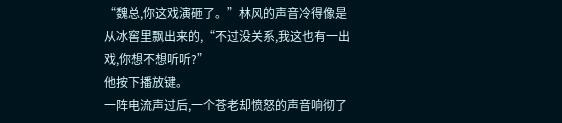“魏总,你这戏演砸了。”林风的声音冷得像是从冰窖里飘出来的,“不过没关系,我这也有一出戏,你想不想听听?”
他按下播放键。
一阵电流声过后,一个苍老却愤怒的声音响彻了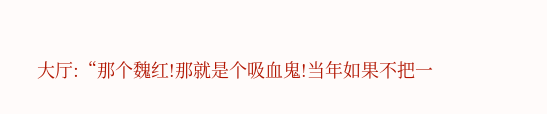大厅:“那个魏红!那就是个吸血鬼!当年如果不把一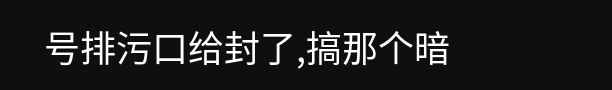号排污口给封了,搞那个暗